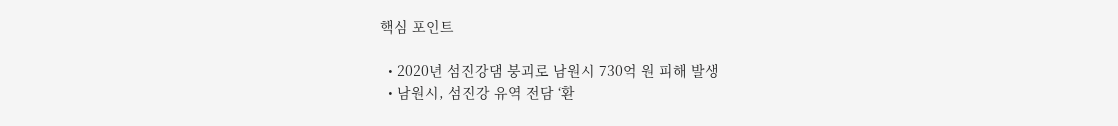핵심 포인트

  • 2020년 섬진강댐 붕괴로 남원시 730억 원 피해 발생
  • 남원시, 섬진강 유역 전담 ‘환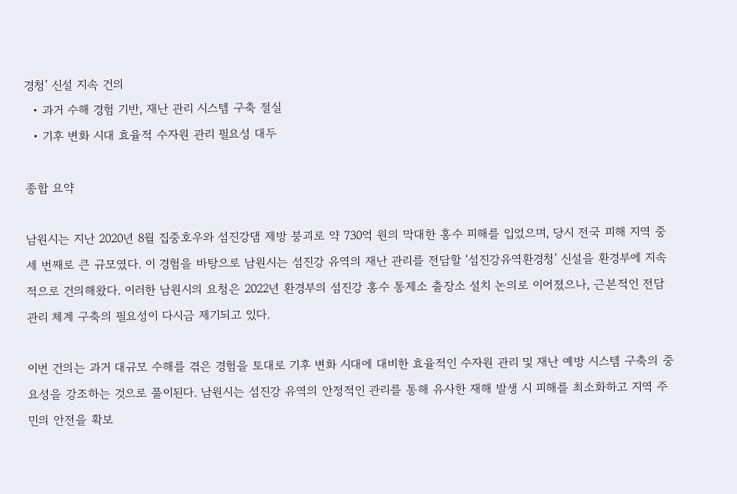경청’ 신설 지속 건의
  • 과거 수해 경험 기반, 재난 관리 시스템 구축 절실
  • 기후 변화 시대 효율적 수자원 관리 필요성 대두

종합 요약

남원시는 지난 2020년 8월 집중호우와 섬진강댐 제방 붕괴로 약 730억 원의 막대한 홍수 피해를 입었으며, 당시 전국 피해 지역 중 세 번째로 큰 규모였다. 이 경험을 바탕으로 남원시는 섬진강 유역의 재난 관리를 전담할 ‘섬진강유역환경청’ 신설을 환경부에 지속적으로 건의해왔다. 이러한 남원시의 요청은 2022년 환경부의 섬진강 홍수 통제소 출장소 설치 논의로 이어졌으나, 근본적인 전담 관리 체계 구축의 필요성이 다시금 제기되고 있다.

이번 건의는 과거 대규모 수해를 겪은 경험을 토대로 기후 변화 시대에 대비한 효율적인 수자원 관리 및 재난 예방 시스템 구축의 중요성을 강조하는 것으로 풀이된다. 남원시는 섬진강 유역의 안정적인 관리를 통해 유사한 재해 발생 시 피해를 최소화하고 지역 주민의 안전을 확보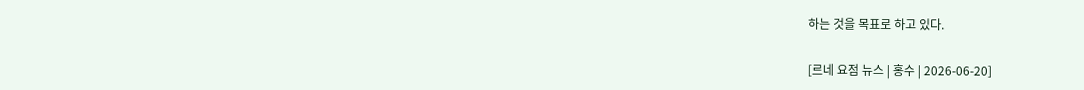하는 것을 목표로 하고 있다.

[르네 요점 뉴스 | 홍수 | 2026-06-20]